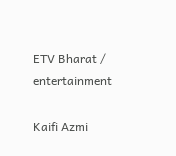ETV Bharat / entertainment

Kaifi Azmi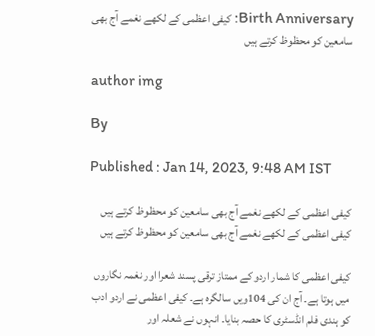Birth Anniversary: کیفی اعظمی کے لکھے نغمے آج بھی سامعین کو محظوظ کرتے ہیں

author img

By

Published : Jan 14, 2023, 9:48 AM IST

کیفی اعظمی کے لکھے نغمے آج بھی سامعین کو محظوظ کرتے ہیں
کیفی اعظمی کے لکھے نغمے آج بھی سامعین کو محظوظ کرتے ہیں

کیفی اعظمی کا شمار اردو کے ممتاز ترقی پسند شعرا اور نغمہ نگاروں میں ہوتا ہے۔ آج ان کی 104ویں سالگرہ ہے۔ کیفی اعظمی نے اردو ادب کو ہندی فلم انڈسٹری کا حصہ بنایا۔ انہوں نے شعلہ اور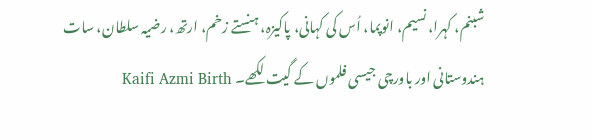شبنم، کہرا، نسیم، انوپما، اُس کی کہانی، پاکیزہ، ہنستے زخم، ارتھ، رضیہ سلطان، سات ہندوستانی اور باورچی جیسی فلموں کے گیت لکھے۔ Kaifi Azmi Birth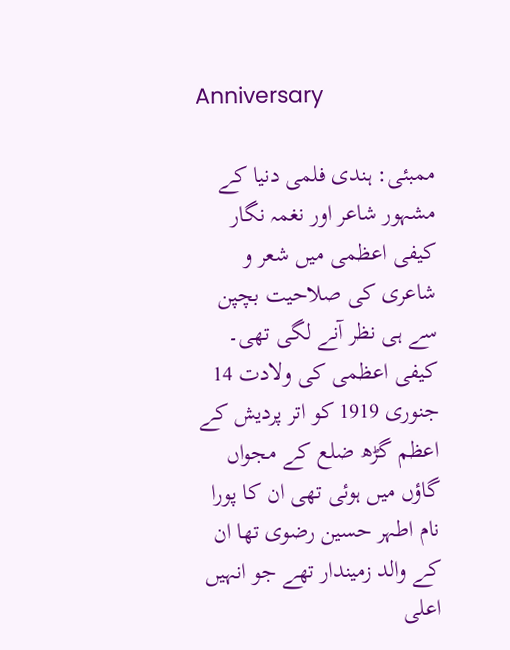Anniversary

ممبئی: ہندی فلمی دنیا کے مشہور شاعر اور نغمہ نگار کیفی اعظمی میں شعر و شاعری کی صلاحیت بچپن سے ہی نظر آنے لگی تھی۔ کیفی اعظمی کی ولادت 14 جنوری 1919 کو اتر پردیش کے اعظم گڑھ ضلع کے مجواں گاؤں میں ہوئی تھی ان کا پورا نام اطہر حسین رضوی تھا ان کے والد زمیندار تھے جو انہیں اعلی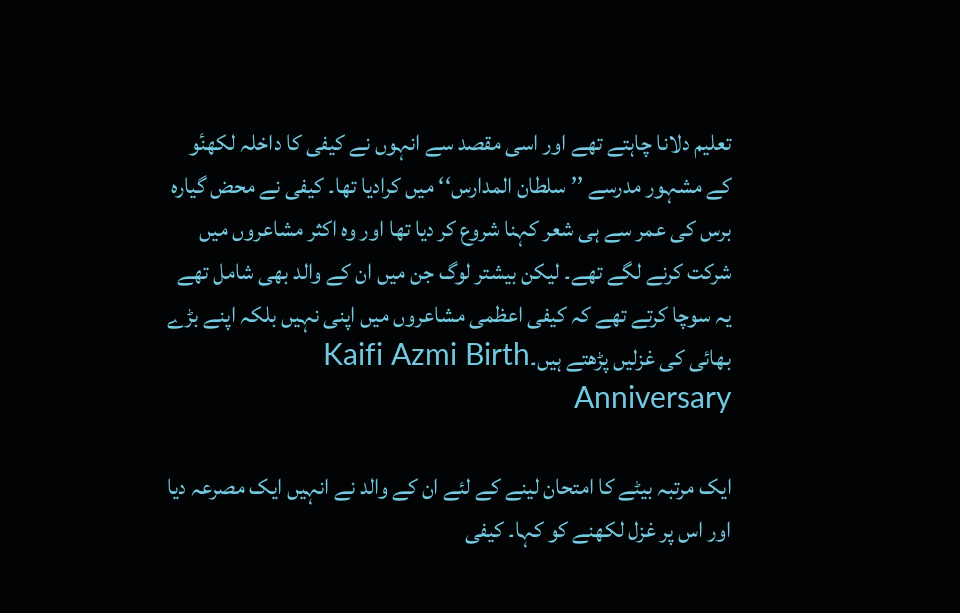تعلیم دلانا چاہتے تھے اور اسی مقصد سے انہوں نے کیفی کا داخلہ لکھنٔو کے مشہور مدرسے ’’سلطان المدارس‘‘ میں کرادیا تھا۔ کیفی نے محض گیارہ برس کی عمر سے ہی شعر کہنا شروع کر دیا تھا اور وہ اکثر مشاعروں میں شرکت کرنے لگے تھے۔ لیکن بیشتر لوگ جن میں ان کے والد بھی شامل تھے یہ سوچا کرتے تھے کہ کیفی اعظمی مشاعروں میں اپنی نہیں بلکہ اپنے بڑے بھائی کی غزلیں پڑھتے ہیں۔Kaifi Azmi Birth Anniversary

ایک مرتبہ بیٹے کا امتحان لینے کے لئے ان کے والد نے انہیں ایک مصرعہ دیا اور اس پر غزل لکھنے کو کہا۔ کیفی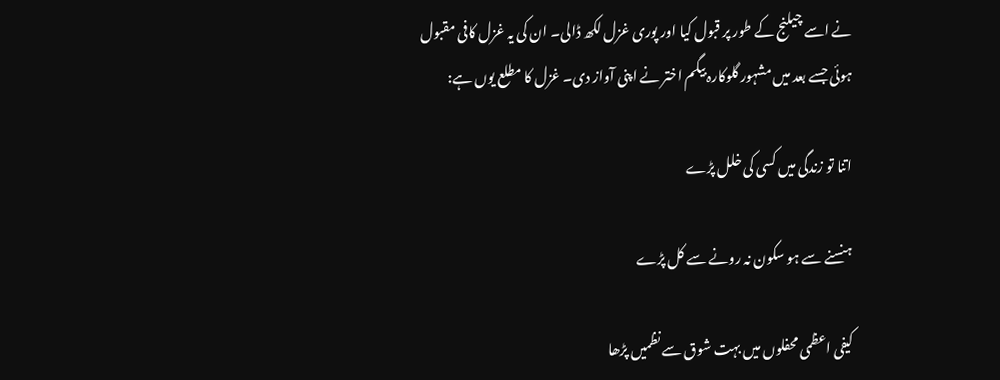نے اسے چیلنج کے طور پر قبول کیا اور پوری غزل لکھ ڈالی۔ ان کی یہ غزل کافی مقبول ہوئی جسے بعد میں مشہور گلوکارہ بیگم اختر نے اپنی آواز دی۔ غزل کا مطلع یوں ہے:

اتنا تو زندگی میں کسی کی خلل پڑے

ہنسنے سے ہو سکون نہ رونے سے کل پڑے

کیفی اعظمی محفلوں میں بہت شوق سے نظمیں پڑھا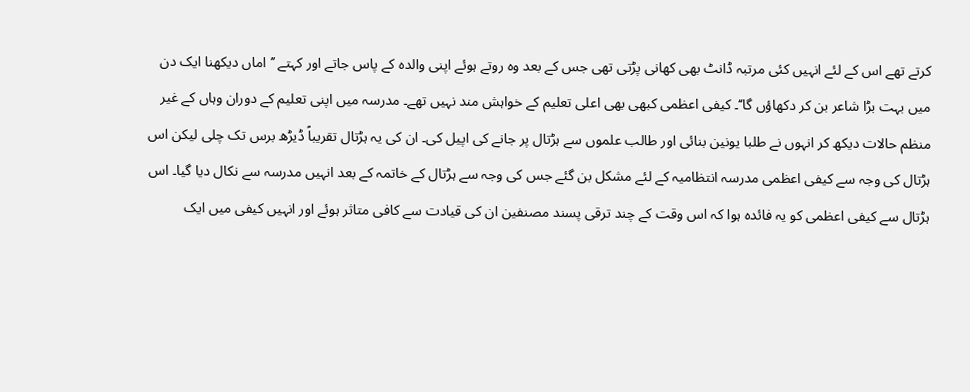کرتے تھے اس کے لئے انہیں کئی مرتبہ ڈانٹ بھی کھانی پڑتی تھی جس کے بعد وہ روتے ہوئے اپنی والدہ کے پاس جاتے اور کہتے ’’اماں دیکھنا ایک دن میں بہت بڑا شاعر بن کر دکھاؤں گا‘‘۔ کیفی اعظمی کبھی بھی اعلی تعلیم کے خواہش مند نہیں تھے۔ مدرسہ میں اپنی تعلیم کے دوران وہاں کے غیر منظم حالات دیکھ کر انہوں نے طلبا یونین بنائی اور طالب علموں سے ہڑتال پر جانے کی اپیل کی۔ ان کی یہ ہڑتال تقریباً ڈیڑھ برس تک چلی لیکن اس ہڑتال کی وجہ سے کیفی اعظمی مدرسہ انتظامیہ کے لئے مشکل بن گئے جس کی وجہ سے ہڑتال کے خاتمہ کے بعد انہیں مدرسہ سے نکال دیا گیا۔ اس ہڑتال سے کیفی اعظمی کو یہ فائدہ ہوا کہ اس وقت کے چند ترقی پسند مصنفین ان کی قیادت سے کافی متاثر ہوئے اور انہیں کیفی میں ایک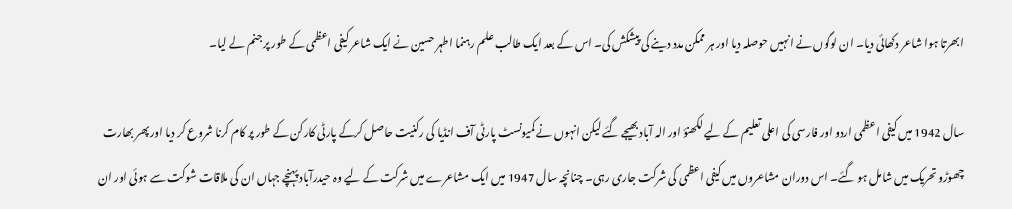ابھرتا ہوا شاعر دکھائی دیا۔ ان لوگوں نے انہیں حوصلہ دیا اور ہر ممکن مدد دینے کی پیشکش کی۔ اس کے بعد ایک طالب علم رہنما اطہر حسین نے ایک شاعر کیفی اعظمی کے طور پر جنم لے لیا۔

سال 1942 میں کیفی اعظمی اردو اور فارسی کی اعلی تعلیم کے لیے لکھنؤ اور الہ آباد بھیجے گئے لیکن انہوں نے کمیونسٹ پارٹی آف انڈیا کی رکنیت حاصل کرکے پارٹی کارکن کے طور پر کام کرنا شروع کر دیا اور پھر بھارت چھوڑو تحریک میں شامل ہو گئے۔ اس دوران مشاعروں میں کیفی اعظمی کی شرکت جاری رہی۔ چنانچہ سال 1947 میں ایک مشاعرے میں شرکت کے لیے وہ حیدرآباد پہنچے جہاں ان کی ملاقات شوکت سے ہوئی اور ان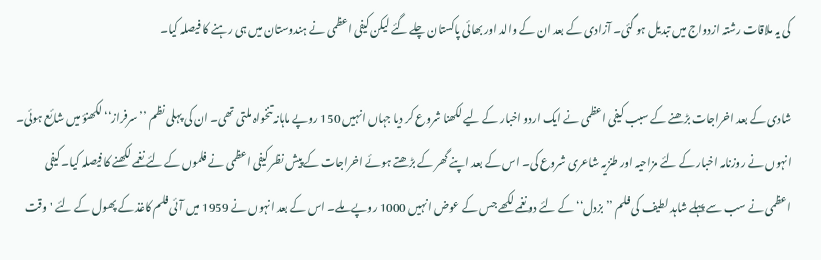کی یہ ملاقات رشتہ ازدواج میں تبدیل ہو گئی۔ آزادی کے بعد ان کے والد اور بھائی پاکستان چلے گئے لیکن کیفی اعظمی نے ہندوستان میں ہی رہنے کا فیصلہ کیا۔

شادی کے بعد اخراجات بڑھنے کے سبب کیفی اعظمی نے ایک اردو اخبار کے لیے لکھنا شروع کر دیا جہاں انہیں 150 روپے ماہانہ تنخواہ ملتی تھی۔ ان کی پہلی نظم ’’سرفراز‘‘ لکھنؤ میں شائع ہوئی۔ انہوں نے روزنامہ اخبار کے لئے مزاحیہ اور طنزیہ شاعری شروع کی۔ اس کے بعد اپنے گھر کے بڑھتے ہوئے اخراجات کے پیش نظر کیفی اعظمی نے فلموں کے لئے نغمے لکھنے کا فیصلہ کیا۔ کیفی اعظمی نے سب سے پہلے شاہد لطیف کی فلم ’’بزدل‘‘کے لئے دو نغمے لکھے جس کے عوض انہیں 1000 روپے ملے۔ اس کے بعد انہوں نے 1959 میں آئی فلم کاغذ کے پھول کے لئے 'وقت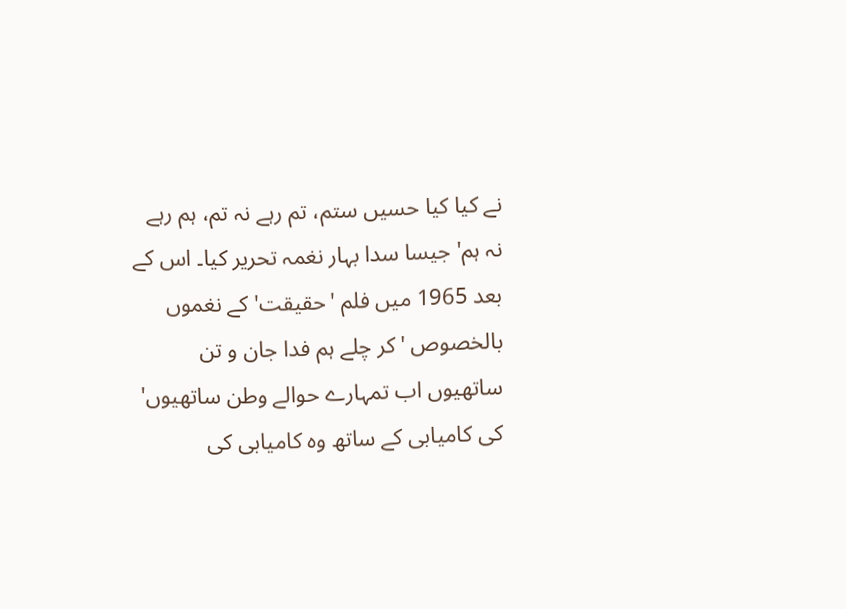نے کیا کیا حسیں ستم، تم رہے نہ تم، ہم رہے نہ ہم' جیسا سدا بہار نغمہ تحریر کیا۔ اس کے بعد 1965 میں فلم 'حقیقت' کے نغموں بالخصوص 'کر چلے ہم فدا جان و تن ساتھیوں اب تمہارے حوالے وطن ساتھیوں' کی کامیابی کے ساتھ وہ کامیابی کی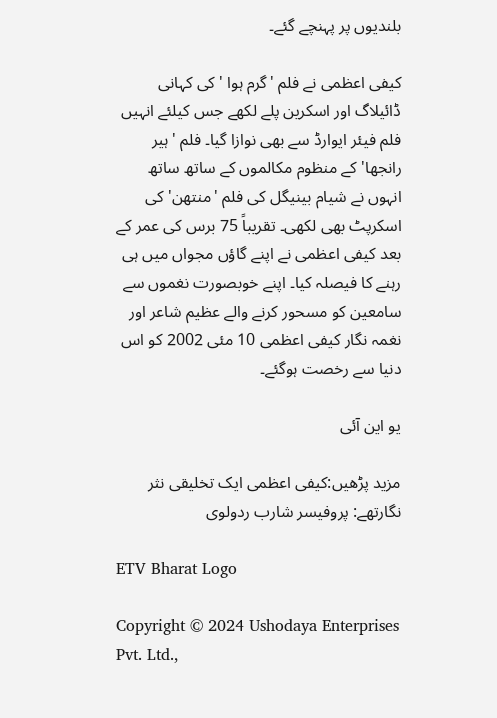بلندیوں پر پہنچے گئے۔

کیفی اعظمی نے فلم 'گرم ہوا ' کی کہانی ڈائیلاگ اور اسکرین پلے لکھے جس کیلئے انہیں فلم فیئر ایوارڈ سے بھی نوازا گیا۔ فلم 'ہیر رانجھا' کے منظوم مکالموں کے ساتھ ساتھ انہوں نے شیام بینیگل کی فلم 'منتھن' کی اسکرپٹ بھی لکھی۔ تقریباً 75 برس کی عمر کے بعد کیفی اعظمی نے اپنے گاؤں مجواں میں ہی رہنے کا فیصلہ کیا۔ اپنے خوبصورت نغموں سے سامعین کو مسحور کرنے والے عظیم شاعر اور نغمہ نگار کیفی اعظمی 10 مئی 2002 کو اس دنیا سے رخصت ہوگئے۔

یو این آئی

مزید پڑھیں:کیفی اعظمی ایک تخلیقی نثر نگارتھے: پروفیسر شارب ردولوی

ETV Bharat Logo

Copyright © 2024 Ushodaya Enterprises Pvt. Ltd.,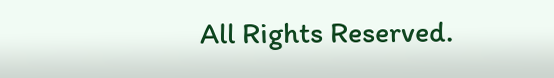All Rights Reserved.